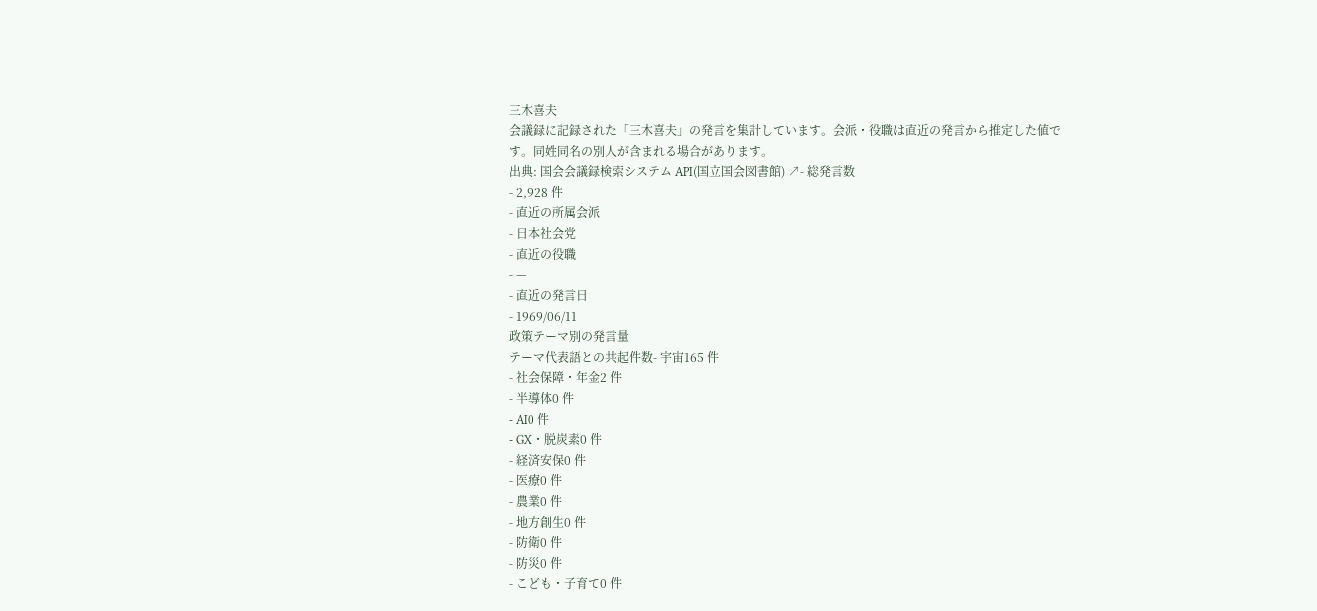三木喜夫
会議録に記録された「三木喜夫」の発言を集計しています。会派・役職は直近の発言から推定した値です。同姓同名の別人が含まれる場合があります。
出典: 国会会議録検索システム API(国立国会図書館) ↗- 総発言数
- 2,928 件
- 直近の所属会派
- 日本社会党
- 直近の役職
- —
- 直近の発言日
- 1969/06/11
政策テーマ別の発言量
テーマ代表語との共起件数- 宇宙165 件
- 社会保障・年金2 件
- 半導体0 件
- AI0 件
- GX・脱炭素0 件
- 経済安保0 件
- 医療0 件
- 農業0 件
- 地方創生0 件
- 防衛0 件
- 防災0 件
- こども・子育て0 件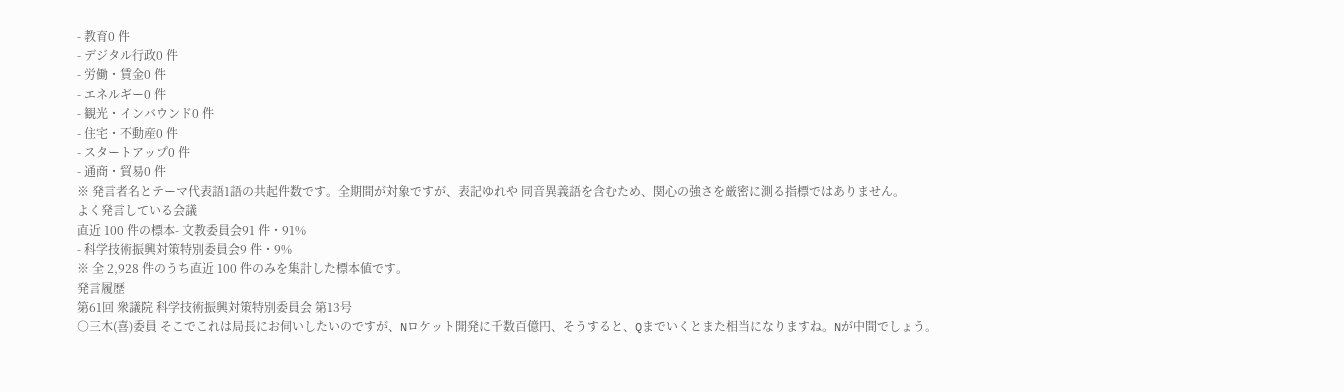- 教育0 件
- デジタル行政0 件
- 労働・賃金0 件
- エネルギー0 件
- 観光・インバウンド0 件
- 住宅・不動産0 件
- スタートアップ0 件
- 通商・貿易0 件
※ 発言者名とテーマ代表語1語の共起件数です。全期間が対象ですが、表記ゆれや 同音異義語を含むため、関心の強さを厳密に測る指標ではありません。
よく発言している会議
直近 100 件の標本- 文教委員会91 件・91%
- 科学技術振興対策特別委員会9 件・9%
※ 全 2,928 件のうち直近 100 件のみを集計した標本値です。
発言履歴
第61回 衆議院 科学技術振興対策特別委員会 第13号
○三木(喜)委員 そこでこれは局長にお伺いしたいのですが、Nロケット開発に千数百億円、そうすると、Qまでいくとまた相当になりますね。Nが中間でしょう。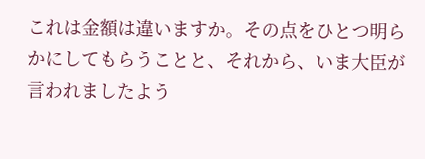これは金額は違いますか。その点をひとつ明らかにしてもらうことと、それから、いま大臣が言われましたよう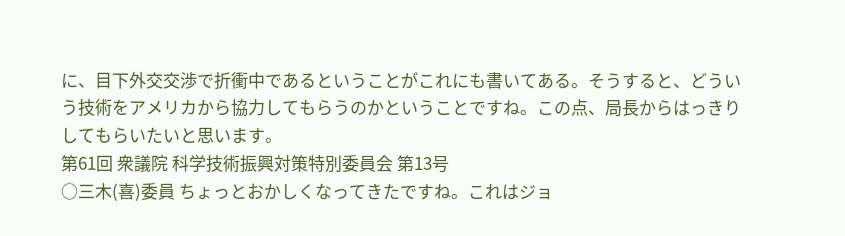に、目下外交交渉で折衝中であるということがこれにも書いてある。そうすると、どういう技術をアメリカから協力してもらうのかということですね。この点、局長からはっきりしてもらいたいと思います。
第61回 衆議院 科学技術振興対策特別委員会 第13号
○三木(喜)委員 ちょっとおかしくなってきたですね。これはジョ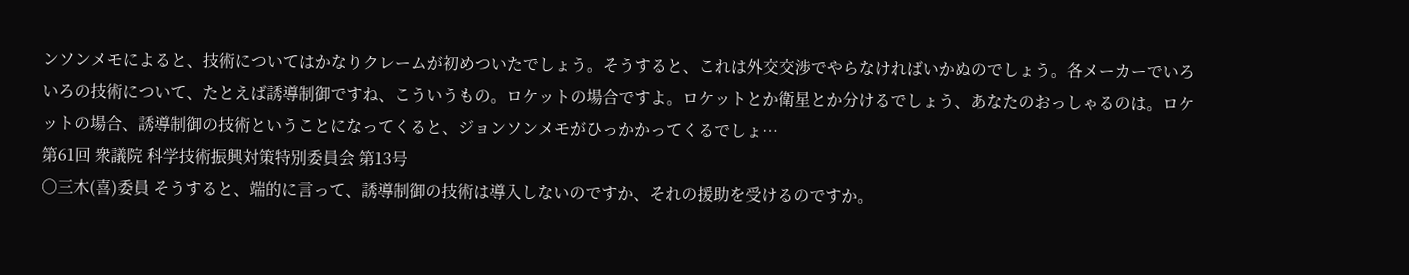ンソンメモによると、技術についてはかなりクレームが初めついたでしょう。そうすると、これは外交交渉でやらなければいかぬのでしょう。各メーカーでいろいろの技術について、たとえば誘導制御ですね、こういうもの。ロケットの場合ですよ。ロケットとか衛星とか分けるでしょう、あなたのおっしゃるのは。ロケットの場合、誘導制御の技術ということになってくると、ジョンソンメモがひっかかってくるでしょ…
第61回 衆議院 科学技術振興対策特別委員会 第13号
○三木(喜)委員 そうすると、端的に言って、誘導制御の技術は導入しないのですか、それの援助を受けるのですか。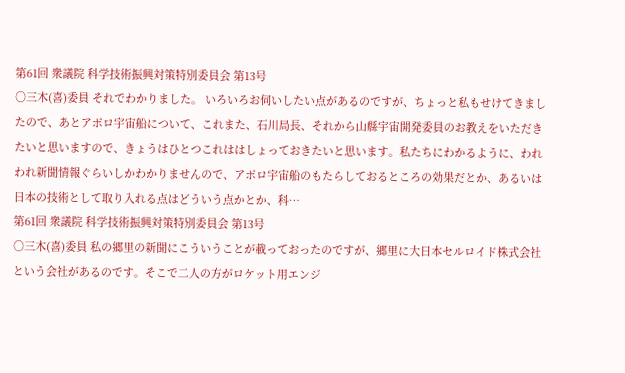第61回 衆議院 科学技術振興対策特別委員会 第13号
○三木(喜)委員 それでわかりました。 いろいろお伺いしたい点があるのですが、ちょっと私もせけてきましたので、あとアポロ宇宙船について、これまた、石川局長、それから山縣宇宙開発委員のお教えをいただきたいと思いますので、きょうはひとつこれははしょっておきたいと思います。私たちにわかるように、われわれ新聞情報ぐらいしかわかりませんので、アポロ宇宙船のもたらしておるところの効果だとか、あるいは日本の技術として取り入れる点はどういう点かとか、科…
第61回 衆議院 科学技術振興対策特別委員会 第13号
○三木(喜)委員 私の郷里の新聞にこういうことが載っておったのですが、郷里に大日本セルロイド株式会社という会社があるのです。そこで二人の方がロケット用エンジ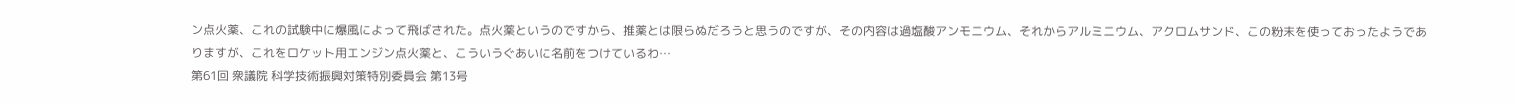ン点火薬、これの試験中に爆風によって飛ばされた。点火薬というのですから、推薬とは限らぬだろうと思うのですが、その内容は過塩酸アンモニウム、それからアルミニウム、アクロムサンド、この粉末を使っておったようでありますが、これをロケット用エンジン点火薬と、こういうぐあいに名前をつけているわ…
第61回 衆議院 科学技術振興対策特別委員会 第13号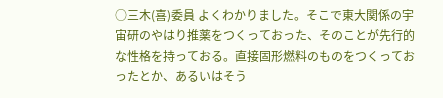○三木(喜)委員 よくわかりました。そこで東大関係の宇宙研のやはり推薬をつくっておった、そのことが先行的な性格を持っておる。直接固形燃料のものをつくっておったとか、あるいはそう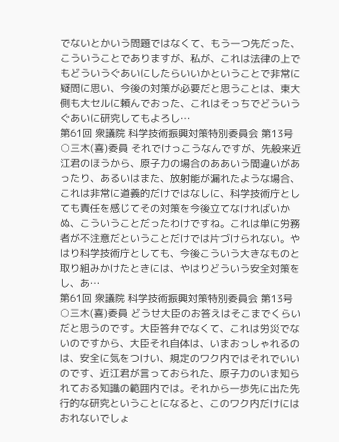でないとかいう問題ではなくて、もう一つ先だった、こういうことでありますが、私が、これは法律の上でもどういうぐあいにしたらいいかということで非常に疑問に思い、今後の対策が必要だと思うことは、東大側も大セルに頼んでおった、これはそっちでどういうぐあいに研究してもよろし…
第61回 衆議院 科学技術振興対策特別委員会 第13号
○三木(喜)委員 それでけっこうなんですが、先般来近江君のほうから、原子力の場合のああいう間違いがあったり、あるいはまた、放射能が漏れたような場合、これは非常に道義的だけではなしに、科学技術庁としても責任を感じてその対策を今後立てなければいかぬ、こういうことだったわけですね。これは単に労務者が不注意だということだけでは片づけられない。やはり科学技術庁としても、今後こういう大きなものと取り組みかけたときには、やはりどういう安全対策をし、あ…
第61回 衆議院 科学技術振興対策特別委員会 第13号
○三木(喜)委員 どうせ大臣のお答えはそこまでくらいだと思うのです。大臣答弁でなくて、これは労災でないのですから、大臣それ自体は、いまおっしゃれるのは、安全に気をつけい、規定のワク内ではそれでいいのです、近江君が言っておられた、原子力のいま知られておる知識の範囲内では。それから一歩先に出た先行的な研究ということになると、このワク内だけにはおれないでしょ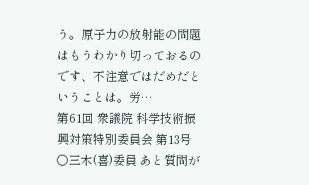う。原子力の放射能の問題はもうわかり切っておるのです、不注意ではだめだということは。労…
第61回 衆議院 科学技術振興対策特別委員会 第13号
○三木(喜)委員 あと質問が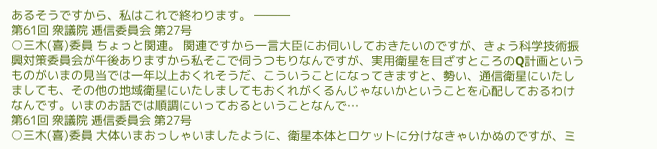あるそうですから、私はこれで終わります。 ―――
第61回 衆議院 逓信委員会 第27号
○三木(喜)委員 ちょっと関連。 関連ですから一言大臣にお伺いしておきたいのですが、きょう科学技術振興対策委員会が午後ありますから私そこで伺うつもりなんですが、実用衛星を目ざすところのQ計画というものがいまの見当では一年以上おくれそうだ、こういうことになってきますと、勢い、通信衛星にいたしましても、その他の地域衛星にいたしましてもおくれがくるんじゃないかということを心配しておるわけなんです。いまのお話では順調にいっておるということなんで…
第61回 衆議院 逓信委員会 第27号
○三木(喜)委員 大体いまおっしゃいましたように、衛星本体とロケットに分けなきゃいかぬのですが、ミ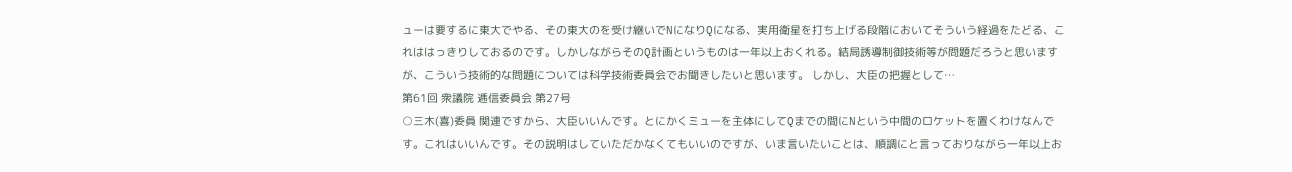ューは要するに東大でやる、その東大のを受け継いでNになりQになる、実用衛星を打ち上げる段階においてそういう経過をたどる、これははっきりしておるのです。しかしながらそのQ計画というものは一年以上おくれる。結局誘導制御技術等が問題だろうと思いますが、こういう技術的な問題については科学技術委員会でお聞きしたいと思います。 しかし、大臣の把握として…
第61回 衆議院 逓信委員会 第27号
○三木(喜)委員 関連ですから、大臣いいんです。とにかくミューを主体にしてQまでの間にNという中間のロケットを置くわけなんです。これはいいんです。その説明はしていただかなくてもいいのですが、いま言いたいことは、順調にと言っておりながら一年以上お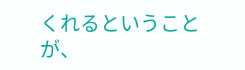くれるということが、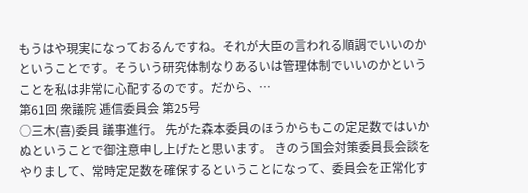もうはや現実になっておるんですね。それが大臣の言われる順調でいいのかということです。そういう研究体制なりあるいは管理体制でいいのかということを私は非常に心配するのです。だから、…
第61回 衆議院 逓信委員会 第25号
○三木(喜)委員 議事進行。 先がた森本委員のほうからもこの定足数ではいかぬということで御注意申し上げたと思います。 きのう国会対策委員長会談をやりまして、常時定足数を確保するということになって、委員会を正常化す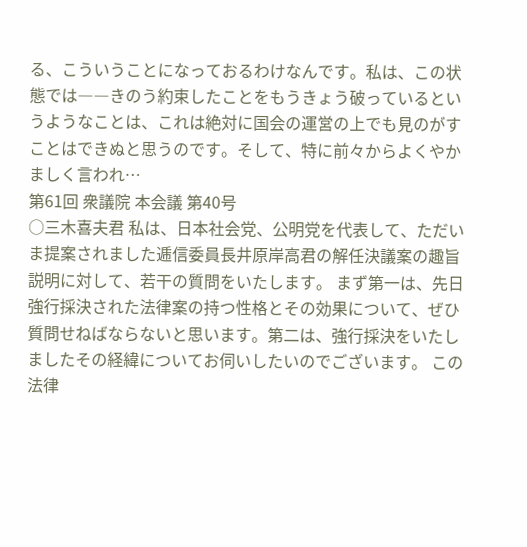る、こういうことになっておるわけなんです。私は、この状態では――きのう約束したことをもうきょう破っているというようなことは、これは絶対に国会の運営の上でも見のがすことはできぬと思うのです。そして、特に前々からよくやかましく言われ…
第61回 衆議院 本会議 第40号
○三木喜夫君 私は、日本社会党、公明党を代表して、ただいま提案されました逓信委員長井原岸高君の解任決議案の趣旨説明に対して、若干の質問をいたします。 まず第一は、先日強行採決された法律案の持つ性格とその効果について、ぜひ質問せねばならないと思います。第二は、強行採決をいたしましたその経緯についてお伺いしたいのでございます。 この法律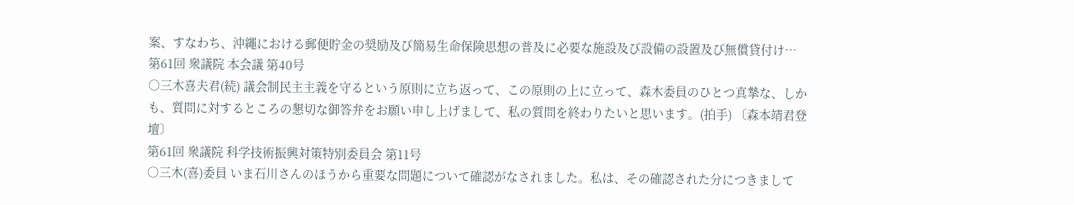案、すなわち、沖繩における郵便貯金の奨励及び簡易生命保険思想の普及に必要な施設及び設備の設置及び無償貸付け…
第61回 衆議院 本会議 第40号
○三木喜夫君(続) 議会制民主主義を守るという原則に立ち返って、この原則の上に立って、森木委員のひとつ真摯な、しかも、質問に対するところの懇切な御答弁をお願い申し上げまして、私の質問を終わりたいと思います。(拍手) 〔森本靖君登壇〕
第61回 衆議院 科学技術振興対策特別委員会 第11号
○三木(喜)委員 いま石川さんのほうから重要な問題について確認がなされました。私は、その確認された分につきまして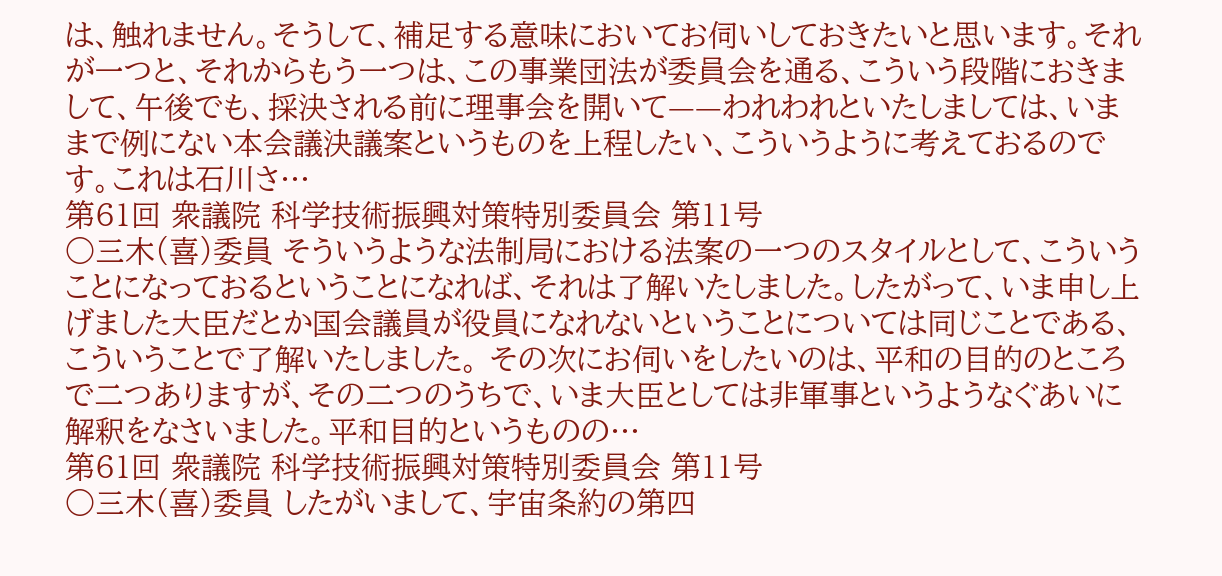は、触れません。そうして、補足する意味においてお伺いしておきたいと思います。それが一つと、それからもう一つは、この事業団法が委員会を通る、こういう段階におきまして、午後でも、採決される前に理事会を開いて——われわれといたしましては、いままで例にない本会議決議案というものを上程したい、こういうように考えておるのです。これは石川さ…
第61回 衆議院 科学技術振興対策特別委員会 第11号
○三木(喜)委員 そういうような法制局における法案の一つのスタイルとして、こういうことになっておるということになれば、それは了解いたしました。したがって、いま申し上げました大臣だとか国会議員が役員になれないということについては同じことである、こういうことで了解いたしました。 その次にお伺いをしたいのは、平和の目的のところで二つありますが、その二つのうちで、いま大臣としては非軍事というようなぐあいに解釈をなさいました。平和目的というものの…
第61回 衆議院 科学技術振興対策特別委員会 第11号
○三木(喜)委員 したがいまして、宇宙条約の第四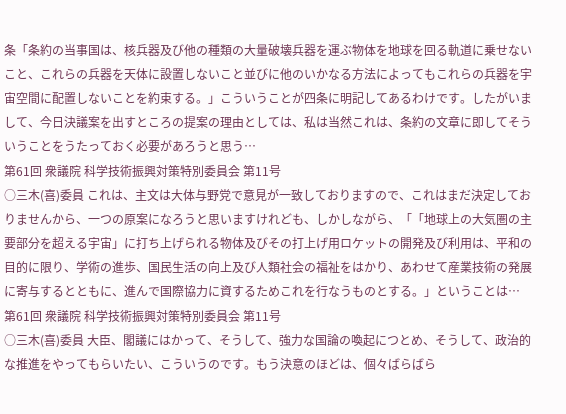条「条約の当事国は、核兵器及び他の種類の大量破壊兵器を運ぶ物体を地球を回る軌道に乗せないこと、これらの兵器を天体に設置しないこと並びに他のいかなる方法によってもこれらの兵器を宇宙空間に配置しないことを約束する。」こういうことが四条に明記してあるわけです。したがいまして、今日決議案を出すところの提案の理由としては、私は当然これは、条約の文章に即してそういうことをうたっておく必要があろうと思う…
第61回 衆議院 科学技術振興対策特別委員会 第11号
○三木(喜)委員 これは、主文は大体与野党で意見が一致しておりますので、これはまだ決定しておりませんから、一つの原案になろうと思いますけれども、しかしながら、「「地球上の大気圏の主要部分を超える宇宙」に打ち上げられる物体及びその打上げ用ロケットの開発及び利用は、平和の目的に限り、学術の進歩、国民生活の向上及び人類社会の福祉をはかり、あわせて産業技術の発展に寄与するとともに、進んで国際協力に資するためこれを行なうものとする。」ということは…
第61回 衆議院 科学技術振興対策特別委員会 第11号
○三木(喜)委員 大臣、閣議にはかって、そうして、強力な国論の喚起につとめ、そうして、政治的な推進をやってもらいたい、こういうのです。もう決意のほどは、個々ばらばら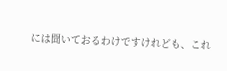には聞いておるわけですけれども、これ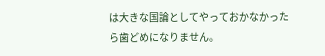は大きな国論としてやっておかなかったら歯どめになりません。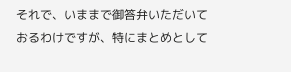それで、いままで御答弁いただいておるわけですが、特にまとめとして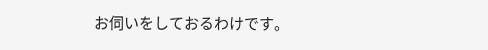お伺いをしておるわけです。